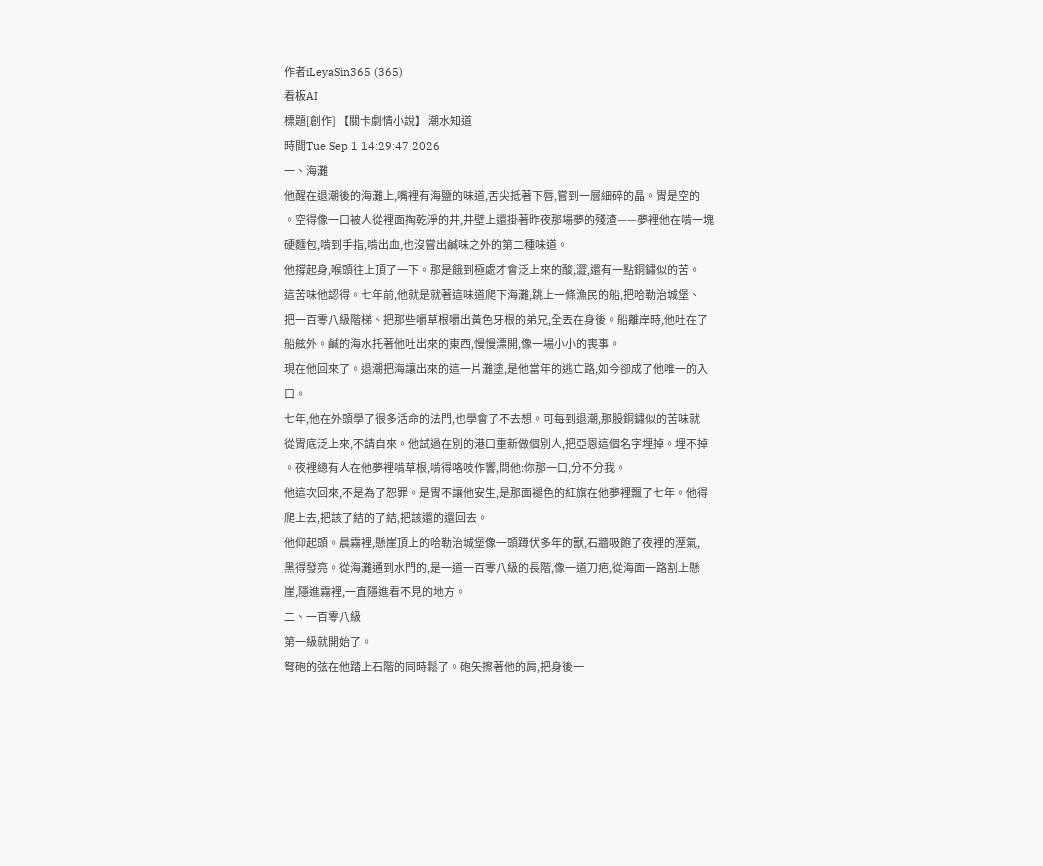作者iLeyaSin365 (365)
看板AI
標題[創作] 【關卡劇情小說】 潮水知道
時間Tue Sep 1 14:29:47 2026
一、海灘
他醒在退潮後的海灘上,嘴裡有海鹽的味道,舌尖抵著下唇,嘗到一層細碎的晶。胃是空的
。空得像一口被人從裡面掏乾淨的井,井壁上還掛著昨夜那場夢的殘渣——夢裡他在啃一塊
硬麵包,啃到手指,啃出血,也沒嘗出鹹味之外的第二種味道。
他撐起身,喉頭往上頂了一下。那是餓到極處才會泛上來的酸,澀,還有一點銅鏽似的苦。
這苦味他認得。七年前,他就是就著這味道爬下海灘,跳上一條漁民的船,把哈勒治城堡、
把一百零八級階梯、把那些嚼草根嚼出黃色牙根的弟兄,全丟在身後。船離岸時,他吐在了
船舷外。鹹的海水托著他吐出來的東西,慢慢漂開,像一場小小的喪事。
現在他回來了。退潮把海讓出來的這一片灘塗,是他當年的逃亡路,如今卻成了他唯一的入
口。
七年,他在外頭學了很多活命的法門,也學會了不去想。可每到退潮,那股銅鏽似的苦味就
從胃底泛上來,不請自來。他試過在別的港口重新做個別人,把亞恩這個名字埋掉。埋不掉
。夜裡總有人在他夢裡啃草根,啃得咯吱作響,問他:你那一口,分不分我。
他這次回來,不是為了恕罪。是胃不讓他安生,是那面褪色的紅旗在他夢裡飄了七年。他得
爬上去,把該了結的了結,把該還的還回去。
他仰起頭。晨霧裡,懸崖頂上的哈勒治城堡像一頭蹲伏多年的獸,石牆吸飽了夜裡的溼氣,
黑得發亮。從海灘通到水門的,是一道一百零八級的長階,像一道刀疤,從海面一路割上懸
崖,隱進霧裡,一直隱進看不見的地方。
二、一百零八級
第一級就開始了。
弩砲的弦在他踏上石階的同時鬆了。砲矢擦著他的肩,把身後一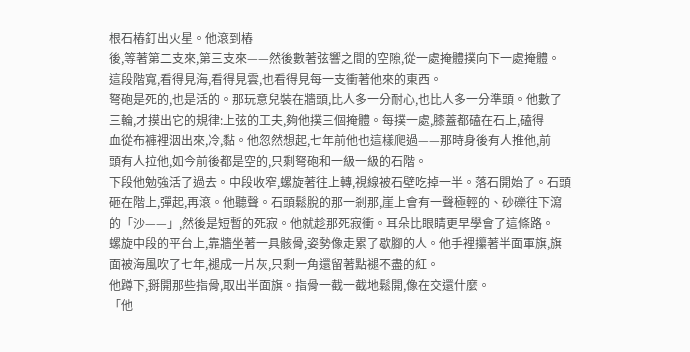根石樁釘出火星。他滾到樁
後,等著第二支來,第三支來——然後數著弦響之間的空隙,從一處掩體撲向下一處掩體。
這段階寬,看得見海,看得見雲,也看得見每一支衝著他來的東西。
弩砲是死的,也是活的。那玩意兒裝在牆頭,比人多一分耐心,也比人多一分準頭。他數了
三輪,才摸出它的規律:上弦的工夫,夠他撲三個掩體。每撲一處,膝蓋都磕在石上,磕得
血從布褲裡洇出來,冷,黏。他忽然想起,七年前他也這樣爬過——那時身後有人推他,前
頭有人拉他,如今前後都是空的,只剩弩砲和一級一級的石階。
下段他勉強活了過去。中段收窄,螺旋著往上轉,視線被石壁吃掉一半。落石開始了。石頭
砸在階上,彈起,再滾。他聽聲。石頭鬆脫的那一剎那,崖上會有一聲極輕的、砂礫往下瀉
的「沙——」,然後是短暫的死寂。他就趁那死寂衝。耳朵比眼睛更早學會了這條路。
螺旋中段的平台上,靠牆坐著一具骸骨,姿勢像走累了歇腳的人。他手裡攥著半面軍旗,旗
面被海風吹了七年,褪成一片灰,只剩一角還留著點褪不盡的紅。
他蹲下,掰開那些指骨,取出半面旗。指骨一截一截地鬆開,像在交還什麼。
「他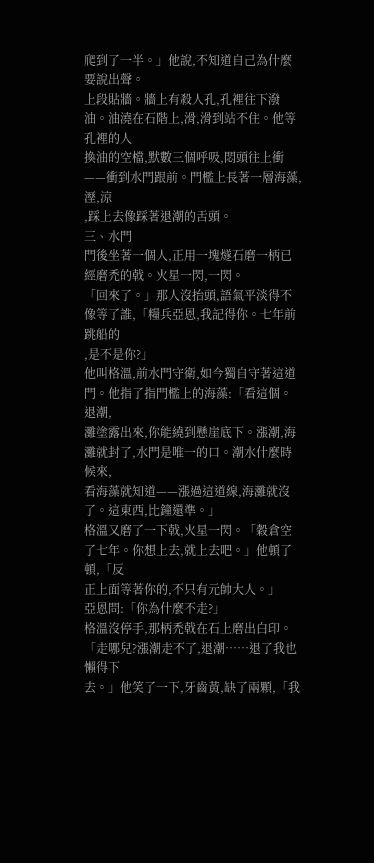爬到了一半。」他說,不知道自己為什麼要說出聲。
上段貼牆。牆上有殺人孔,孔裡往下潑油。油澆在石階上,滑,滑到站不住。他等孔裡的人
換油的空檔,默數三個呼吸,悶頭往上衝——衝到水門跟前。門檻上長著一層海藻,溼,涼
,踩上去像踩著退潮的舌頭。
三、水門
門後坐著一個人,正用一塊燧石磨一柄已經磨禿的戟。火星一閃,一閃。
「回來了。」那人沒抬頭,語氣平淡得不像等了誰,「糧兵亞恩,我記得你。七年前跳船的
,是不是你?」
他叫格溫,前水門守衛,如今獨自守著這道門。他指了指門檻上的海藻:「看這個。退潮,
灘塗露出來,你能繞到懸崖底下。漲潮,海灘就封了,水門是唯一的口。潮水什麼時候來,
看海藻就知道——漲過這道線,海灘就沒了。這東西,比鐘還準。」
格溫又磨了一下戟,火星一閃。「穀倉空了七年。你想上去,就上去吧。」他頓了頓,「反
正上面等著你的,不只有元帥大人。」
亞恩問:「你為什麼不走?」
格溫沒停手,那柄禿戟在石上磨出白印。「走哪兒?漲潮走不了,退潮……退了我也懶得下
去。」他笑了一下,牙齒黃,缺了兩顆,「我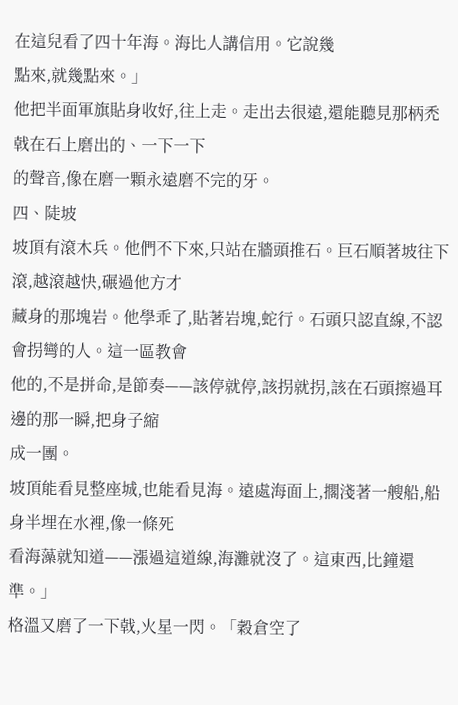在這兒看了四十年海。海比人講信用。它說幾
點來,就幾點來。」
他把半面軍旗貼身收好,往上走。走出去很遠,還能聽見那柄禿戟在石上磨出的、一下一下
的聲音,像在磨一顆永遠磨不完的牙。
四、陡坡
坡頂有滾木兵。他們不下來,只站在牆頭推石。巨石順著坡往下滾,越滾越快,碾過他方才
藏身的那塊岩。他學乖了,貼著岩塊,蛇行。石頭只認直線,不認會拐彎的人。這一區教會
他的,不是拼命,是節奏——該停就停,該拐就拐,該在石頭擦過耳邊的那一瞬,把身子縮
成一團。
坡頂能看見整座城,也能看見海。遠處海面上,擱淺著一艘船,船身半埋在水裡,像一條死
看海藻就知道——漲過這道線,海灘就沒了。這東西,比鐘還準。」
格溫又磨了一下戟,火星一閃。「穀倉空了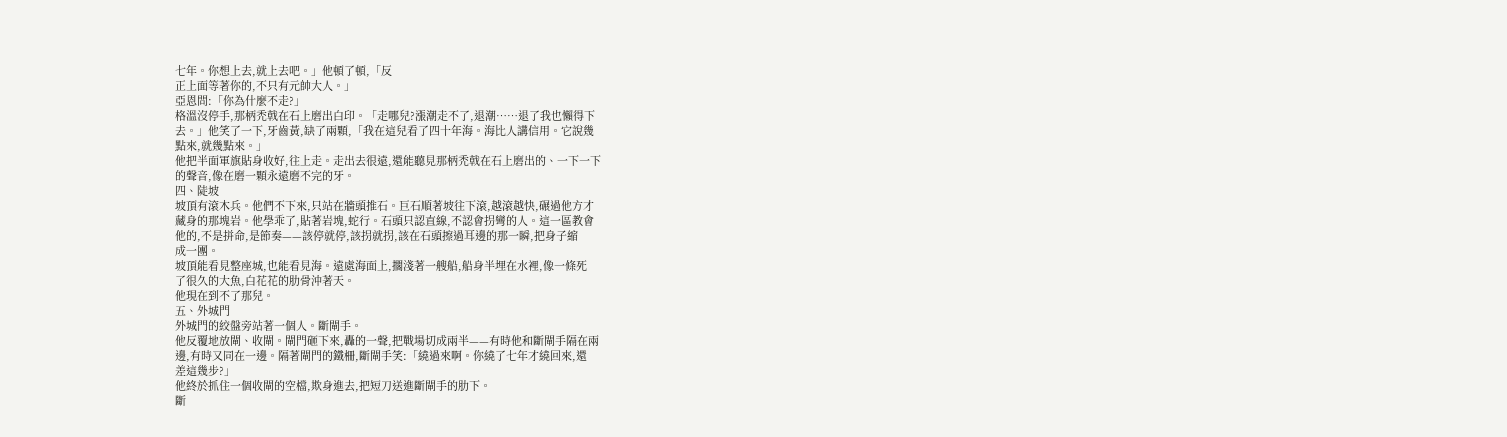七年。你想上去,就上去吧。」他頓了頓,「反
正上面等著你的,不只有元帥大人。」
亞恩問:「你為什麼不走?」
格溫沒停手,那柄禿戟在石上磨出白印。「走哪兒?漲潮走不了,退潮……退了我也懶得下
去。」他笑了一下,牙齒黃,缺了兩顆,「我在這兒看了四十年海。海比人講信用。它說幾
點來,就幾點來。」
他把半面軍旗貼身收好,往上走。走出去很遠,還能聽見那柄禿戟在石上磨出的、一下一下
的聲音,像在磨一顆永遠磨不完的牙。
四、陡坡
坡頂有滾木兵。他們不下來,只站在牆頭推石。巨石順著坡往下滾,越滾越快,碾過他方才
藏身的那塊岩。他學乖了,貼著岩塊,蛇行。石頭只認直線,不認會拐彎的人。這一區教會
他的,不是拼命,是節奏——該停就停,該拐就拐,該在石頭擦過耳邊的那一瞬,把身子縮
成一團。
坡頂能看見整座城,也能看見海。遠處海面上,擱淺著一艘船,船身半埋在水裡,像一條死
了很久的大魚,白花花的肋骨沖著天。
他現在到不了那兒。
五、外城門
外城門的絞盤旁站著一個人。斷閘手。
他反覆地放閘、收閘。閘門砸下來,轟的一聲,把戰場切成兩半——有時他和斷閘手隔在兩
邊,有時又同在一邊。隔著閘門的鐵柵,斷閘手笑:「繞過來啊。你繞了七年才繞回來,還
差這幾步?」
他終於抓住一個收閘的空檔,欺身進去,把短刀送進斷閘手的肋下。
斷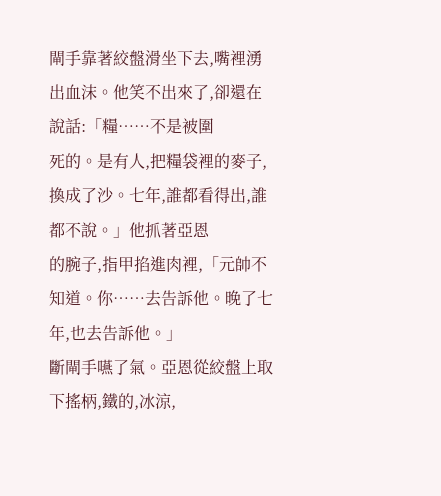閘手靠著絞盤滑坐下去,嘴裡湧出血沫。他笑不出來了,卻還在說話:「糧……不是被圍
死的。是有人,把糧袋裡的麥子,換成了沙。七年,誰都看得出,誰都不說。」他抓著亞恩
的腕子,指甲掐進肉裡,「元帥不知道。你……去告訴他。晚了七年,也去告訴他。」
斷閘手嚥了氣。亞恩從絞盤上取下搖柄,鐵的,冰涼,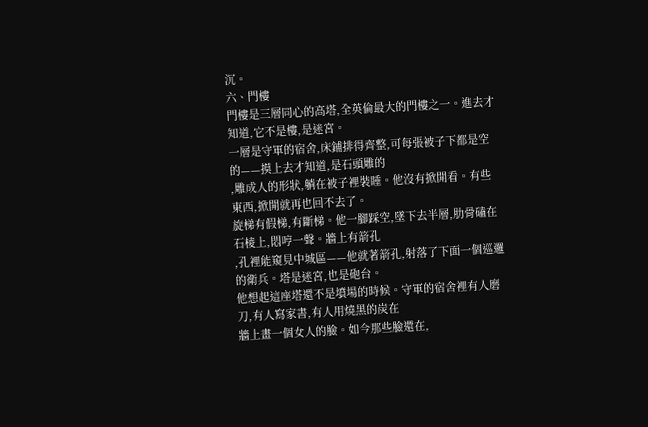沉。
六、門樓
門樓是三層同心的高塔,全英倫最大的門樓之一。進去才知道,它不是樓,是迷宮。
一層是守軍的宿舍,床鋪排得齊整,可每張被子下都是空的——摸上去才知道,是石頭雕的
,雕成人的形狀,躺在被子裡裝睡。他沒有掀開看。有些東西,掀開就再也回不去了。
旋梯有假梯,有斷梯。他一腳踩空,墜下去半層,肋骨磕在石棱上,悶哼一聲。牆上有箭孔
,孔裡能窺見中城區——他就著箭孔,射落了下面一個巡邏的衛兵。塔是迷宮,也是砲台。
他想起這座塔還不是墳場的時候。守軍的宿舍裡有人磨刀,有人寫家書,有人用燒黑的炭在
牆上畫一個女人的臉。如今那些臉還在,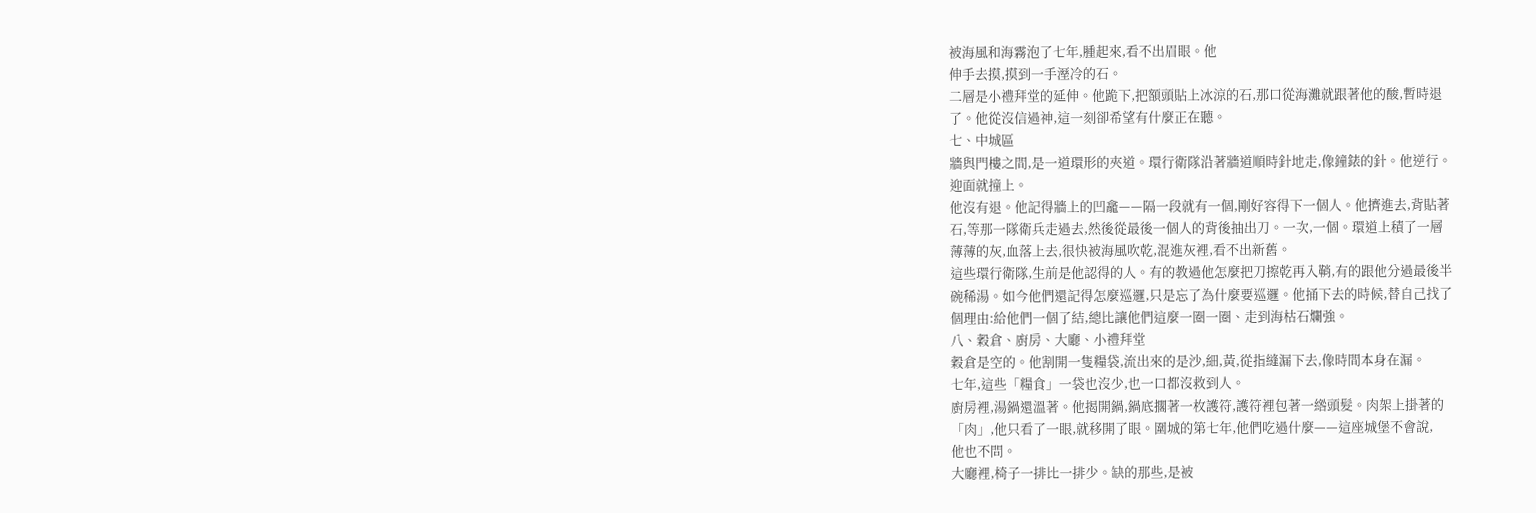被海風和海霧泡了七年,腫起來,看不出眉眼。他
伸手去摸,摸到一手溼冷的石。
二層是小禮拜堂的延伸。他跪下,把額頭貼上冰涼的石,那口從海灘就跟著他的酸,暫時退
了。他從沒信過神,這一刻卻希望有什麼正在聽。
七、中城區
牆與門樓之間,是一道環形的夾道。環行衛隊沿著牆道順時針地走,像鐘錶的針。他逆行。
迎面就撞上。
他沒有退。他記得牆上的凹龕——隔一段就有一個,剛好容得下一個人。他擠進去,背貼著
石,等那一隊衛兵走過去,然後從最後一個人的背後抽出刀。一次,一個。環道上積了一層
薄薄的灰,血落上去,很快被海風吹乾,混進灰裡,看不出新舊。
這些環行衛隊,生前是他認得的人。有的教過他怎麼把刀擦乾再入鞘,有的跟他分過最後半
碗稀湯。如今他們還記得怎麼巡邏,只是忘了為什麼要巡邏。他捅下去的時候,替自己找了
個理由:給他們一個了結,總比讓他們這麼一圈一圈、走到海枯石爛強。
八、穀倉、廚房、大廳、小禮拜堂
穀倉是空的。他割開一隻糧袋,流出來的是沙,細,黃,從指縫漏下去,像時間本身在漏。
七年,這些「糧食」一袋也沒少,也一口都沒救到人。
廚房裡,湯鍋還溫著。他揭開鍋,鍋底擱著一枚護符,護符裡包著一綹頭髮。肉架上掛著的
「肉」,他只看了一眼,就移開了眼。圍城的第七年,他們吃過什麼——這座城堡不會說,
他也不問。
大廳裡,椅子一排比一排少。缺的那些,是被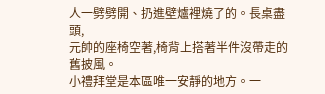人一劈劈開、扔進壁爐裡燒了的。長桌盡頭,
元帥的座椅空著,椅背上搭著半件沒帶走的舊披風。
小禮拜堂是本區唯一安靜的地方。一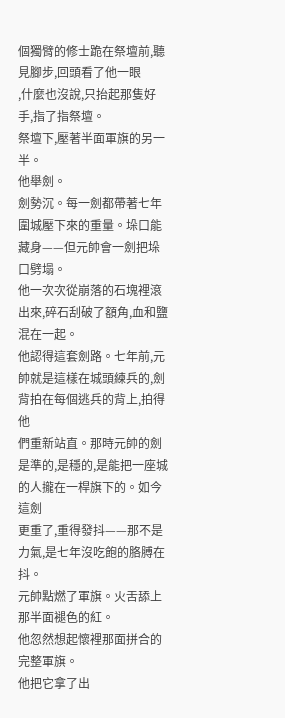個獨臂的修士跪在祭壇前,聽見腳步,回頭看了他一眼
,什麼也沒說,只抬起那隻好手,指了指祭壇。
祭壇下,壓著半面軍旗的另一半。
他舉劍。
劍勢沉。每一劍都帶著七年圍城壓下來的重量。垛口能藏身——但元帥會一劍把垛口劈塌。
他一次次從崩落的石塊裡滾出來,碎石刮破了額角,血和鹽混在一起。
他認得這套劍路。七年前,元帥就是這樣在城頭練兵的,劍背拍在每個逃兵的背上,拍得他
們重新站直。那時元帥的劍是準的,是穩的,是能把一座城的人攏在一桿旗下的。如今這劍
更重了,重得發抖——那不是力氣,是七年沒吃飽的胳膊在抖。
元帥點燃了軍旗。火舌舔上那半面褪色的紅。
他忽然想起懷裡那面拼合的完整軍旗。
他把它拿了出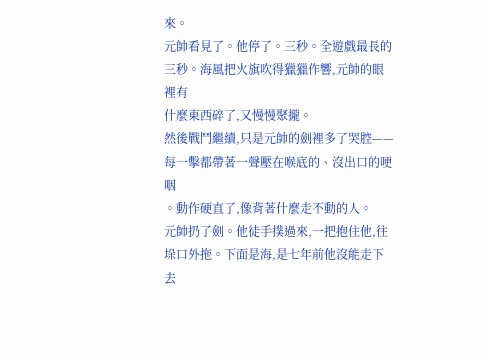來。
元帥看見了。他停了。三秒。全遊戲最長的三秒。海風把火旗吹得獵獵作響,元帥的眼裡有
什麼東西碎了,又慢慢聚攏。
然後戰鬥繼續,只是元帥的劍裡多了哭腔——每一擊都帶著一聲壓在喉底的、沒出口的哽咽
。動作硬直了,像背著什麼走不動的人。
元帥扔了劍。他徒手撲過來,一把抱住他,往垛口外拖。下面是海,是七年前他沒能走下去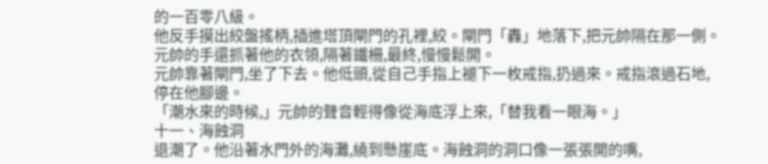的一百零八級。
他反手摸出絞盤搖柄,插進塔頂閘門的孔裡,絞。閘門「轟」地落下,把元帥隔在那一側。
元帥的手還抓著他的衣領,隔著鐵柵,最終,慢慢鬆開。
元帥靠著閘門,坐了下去。他低頭,從自己手指上褪下一枚戒指,扔過來。戒指滾過石地,
停在他腳邊。
「潮水來的時候,」元帥的聲音輕得像從海底浮上來,「替我看一眼海。」
十一、海蝕洞
退潮了。他沿著水門外的海灘,繞到懸崖底。海蝕洞的洞口像一張張開的嘴,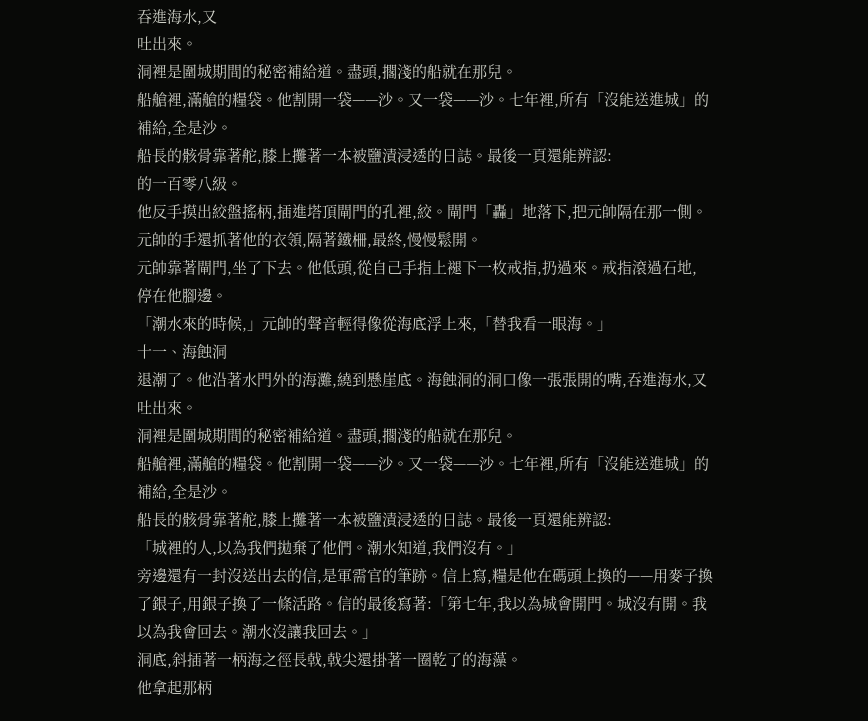吞進海水,又
吐出來。
洞裡是圍城期間的秘密補給道。盡頭,擱淺的船就在那兒。
船艙裡,滿艙的糧袋。他割開一袋——沙。又一袋——沙。七年裡,所有「沒能送進城」的
補給,全是沙。
船長的骸骨靠著舵,膝上攤著一本被鹽漬浸透的日誌。最後一頁還能辨認:
的一百零八級。
他反手摸出絞盤搖柄,插進塔頂閘門的孔裡,絞。閘門「轟」地落下,把元帥隔在那一側。
元帥的手還抓著他的衣領,隔著鐵柵,最終,慢慢鬆開。
元帥靠著閘門,坐了下去。他低頭,從自己手指上褪下一枚戒指,扔過來。戒指滾過石地,
停在他腳邊。
「潮水來的時候,」元帥的聲音輕得像從海底浮上來,「替我看一眼海。」
十一、海蝕洞
退潮了。他沿著水門外的海灘,繞到懸崖底。海蝕洞的洞口像一張張開的嘴,吞進海水,又
吐出來。
洞裡是圍城期間的秘密補給道。盡頭,擱淺的船就在那兒。
船艙裡,滿艙的糧袋。他割開一袋——沙。又一袋——沙。七年裡,所有「沒能送進城」的
補給,全是沙。
船長的骸骨靠著舵,膝上攤著一本被鹽漬浸透的日誌。最後一頁還能辨認:
「城裡的人,以為我們拋棄了他們。潮水知道,我們沒有。」
旁邊還有一封沒送出去的信,是軍需官的筆跡。信上寫,糧是他在碼頭上換的——用麥子換
了銀子,用銀子換了一條活路。信的最後寫著:「第七年,我以為城會開門。城沒有開。我
以為我會回去。潮水沒讓我回去。」
洞底,斜插著一柄海之徑長戟,戟尖還掛著一圈乾了的海藻。
他拿起那柄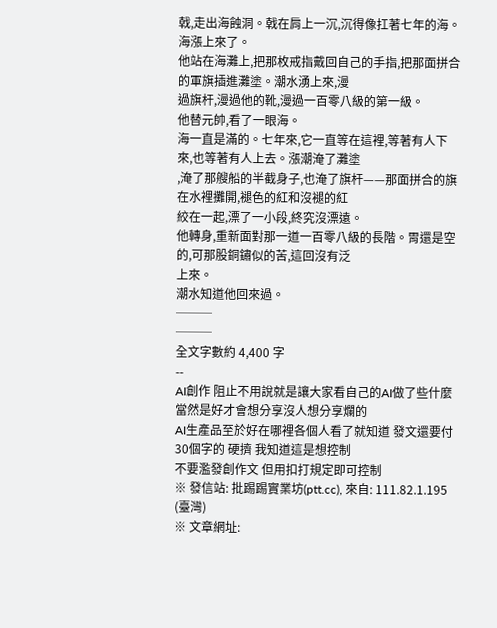戟,走出海蝕洞。戟在肩上一沉,沉得像扛著七年的海。
海漲上來了。
他站在海灘上,把那枚戒指戴回自己的手指,把那面拼合的軍旗插進灘塗。潮水湧上來,漫
過旗杆,漫過他的靴,漫過一百零八級的第一級。
他替元帥,看了一眼海。
海一直是滿的。七年來,它一直等在這裡,等著有人下來,也等著有人上去。漲潮淹了灘塗
,淹了那艘船的半截身子,也淹了旗杆——那面拼合的旗在水裡攤開,褪色的紅和沒褪的紅
絞在一起,漂了一小段,終究沒漂遠。
他轉身,重新面對那一道一百零八級的長階。胃還是空的,可那股銅鏽似的苦,這回沒有泛
上來。
潮水知道他回來過。
───
───
全文字數約 4,400 字
--
AI創作 阻止不用說就是讓大家看自己的AI做了些什麼 當然是好才會想分享沒人想分享爛的
AI生產品至於好在哪裡各個人看了就知道 發文還要付30個字的 硬擠 我知道這是想控制
不要濫發創作文 但用扣打規定即可控制
※ 發信站: 批踢踢實業坊(ptt.cc), 來自: 111.82.1.195 (臺灣)
※ 文章網址: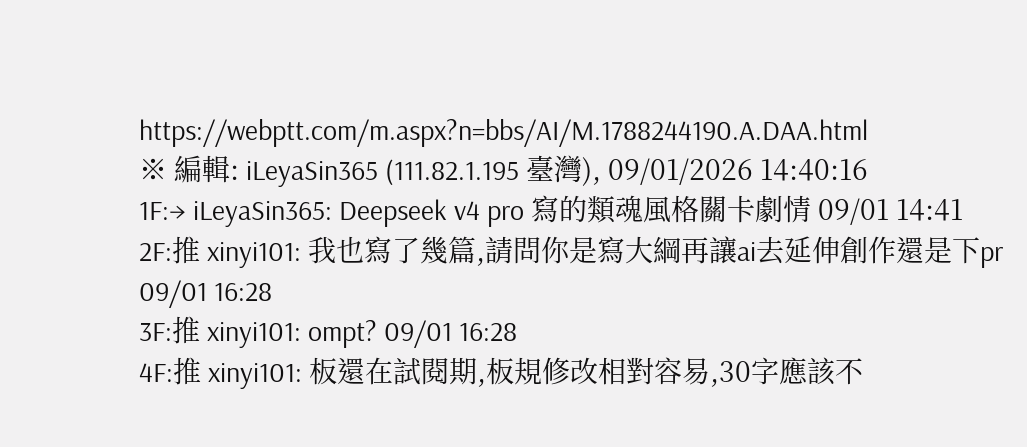https://webptt.com/m.aspx?n=bbs/AI/M.1788244190.A.DAA.html
※ 編輯: iLeyaSin365 (111.82.1.195 臺灣), 09/01/2026 14:40:16
1F:→ iLeyaSin365: Deepseek v4 pro 寫的類魂風格關卡劇情 09/01 14:41
2F:推 xinyi101: 我也寫了幾篇,請問你是寫大綱再讓ai去延伸創作還是下pr 09/01 16:28
3F:推 xinyi101: ompt? 09/01 16:28
4F:推 xinyi101: 板還在試閱期,板規修改相對容易,30字應該不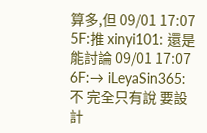算多,但 09/01 17:07
5F:推 xinyi101: 還是能討論 09/01 17:07
6F:→ iLeyaSin365: 不 完全只有說 要設計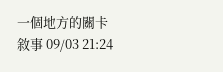一個地方的關卡敘事 09/03 21:24